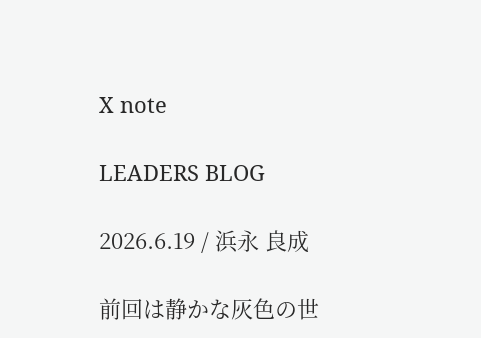X note

LEADERS BLOG

2026.6.19 / 浜永 良成

前回は静かな灰色の世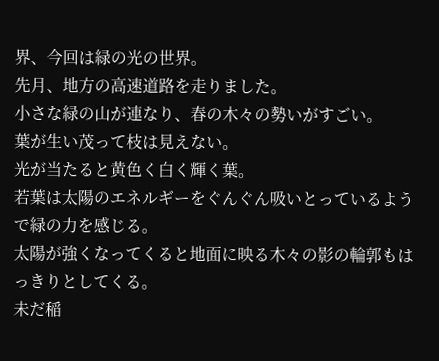界、今回は緑の光の世界。
先月、地方の高速道路を走りました。
小さな緑の山が連なり、春の木々の勢いがすごい。
葉が生い茂って枝は見えない。
光が当たると黄色く白く輝く葉。
若葉は太陽のエネルギーをぐんぐん吸いとっているようで緑の力を感じる。
太陽が強くなってくると地面に映る木々の影の輪郭もはっきりとしてくる。
未だ稲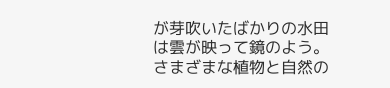が芽吹いたばかりの水田は雲が映って鏡のよう。
さまざまな植物と自然の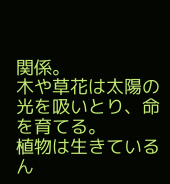関係。
木や草花は太陽の光を吸いとり、命を育てる。
植物は生きているん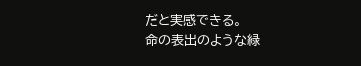だと実感できる。
命の表出のような緑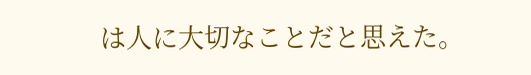は人に大切なことだと思えた。